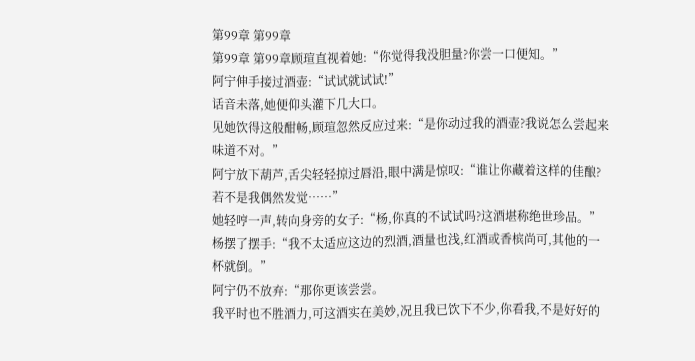第99章 第99章
第99章 第99章顾瑄直视着她:“你觉得我没胆量?你尝一口便知。”
阿宁伸手接过酒壶:“试试就试试!”
话音未落,她便仰头灌下几大口。
见她饮得这般酣畅,顾瑄忽然反应过来:“是你动过我的酒壶?我说怎么尝起来味道不对。”
阿宁放下葫芦,舌尖轻轻掠过唇沿,眼中满是惊叹:“谁让你藏着这样的佳酿?若不是我偶然发觉……”
她轻哼一声,转向身旁的女子:“杨,你真的不试试吗?这酒堪称绝世珍品。”
杨摆了摆手:“我不太适应这边的烈酒,酒量也浅,红酒或香槟尚可,其他的一杯就倒。”
阿宁仍不放弃:“那你更该尝尝。
我平时也不胜酒力,可这酒实在美妙,况且我已饮下不少,你看我,不是好好的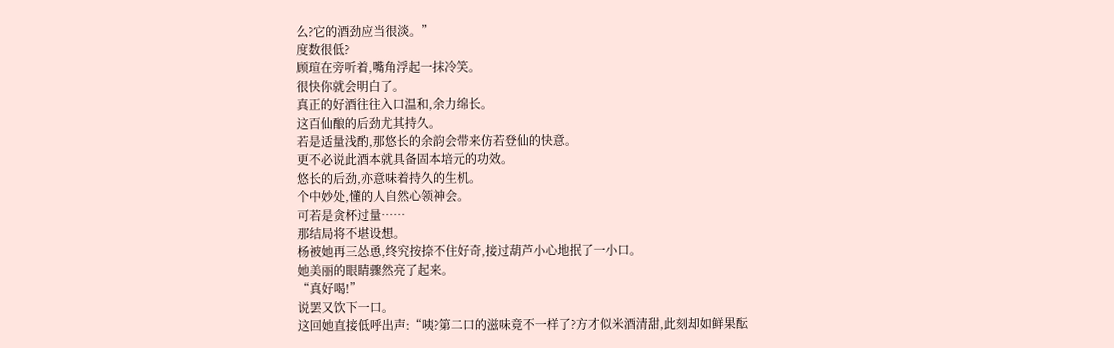么?它的酒劲应当很淡。”
度数很低?
顾瑄在旁听着,嘴角浮起一抹冷笑。
很快你就会明白了。
真正的好酒往往入口温和,余力绵长。
这百仙酿的后劲尤其持久。
若是适量浅酌,那悠长的余韵会带来仿若登仙的快意。
更不必说此酒本就具备固本培元的功效。
悠长的后劲,亦意味着持久的生机。
个中妙处,懂的人自然心领神会。
可若是贪杯过量……
那结局将不堪设想。
杨被她再三怂恿,终究按捺不住好奇,接过葫芦小心地抿了一小口。
她美丽的眼睛骤然亮了起来。
“真好喝!”
说罢又饮下一口。
这回她直接低呼出声:“咦?第二口的滋味竟不一样了?方才似米酒清甜,此刻却如鲜果酝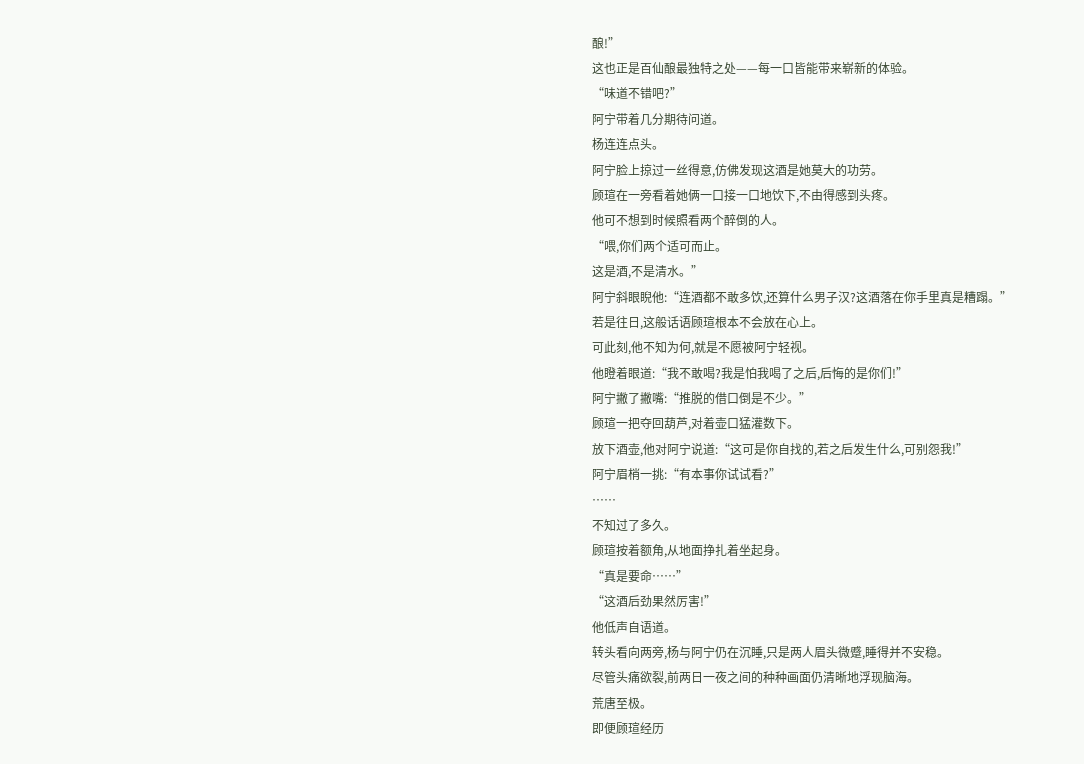酿!”
这也正是百仙酿最独特之处——每一口皆能带来崭新的体验。
“味道不错吧?”
阿宁带着几分期待问道。
杨连连点头。
阿宁脸上掠过一丝得意,仿佛发现这酒是她莫大的功劳。
顾瑄在一旁看着她俩一口接一口地饮下,不由得感到头疼。
他可不想到时候照看两个醉倒的人。
“喂,你们两个适可而止。
这是酒,不是清水。”
阿宁斜眼睨他:“连酒都不敢多饮,还算什么男子汉?这酒落在你手里真是糟蹋。”
若是往日,这般话语顾瑄根本不会放在心上。
可此刻,他不知为何,就是不愿被阿宁轻视。
他瞪着眼道:“我不敢喝?我是怕我喝了之后,后悔的是你们!”
阿宁撇了撇嘴:“推脱的借口倒是不少。”
顾瑄一把夺回葫芦,对着壶口猛灌数下。
放下酒壶,他对阿宁说道:“这可是你自找的,若之后发生什么,可别怨我!”
阿宁眉梢一挑:“有本事你试试看?”
……
不知过了多久。
顾瑄按着额角,从地面挣扎着坐起身。
“真是要命……”
“这酒后劲果然厉害!”
他低声自语道。
转头看向两旁,杨与阿宁仍在沉睡,只是两人眉头微蹙,睡得并不安稳。
尽管头痛欲裂,前两日一夜之间的种种画面仍清晰地浮现脑海。
荒唐至极。
即便顾瑄经历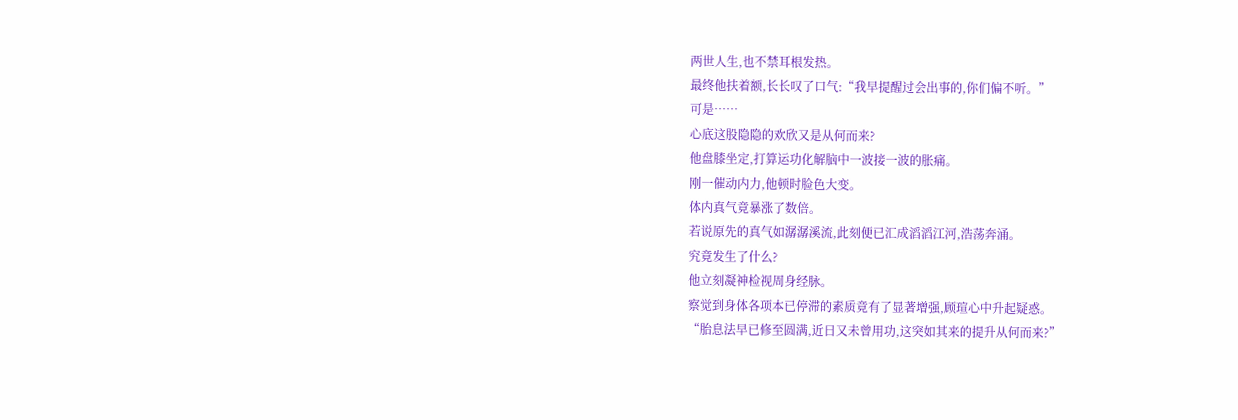两世人生,也不禁耳根发热。
最终他扶着额,长长叹了口气:“我早提醒过会出事的,你们偏不听。”
可是……
心底这股隐隐的欢欣又是从何而来?
他盘膝坐定,打算运功化解脑中一波接一波的胀痛。
刚一催动内力,他顿时脸色大变。
体内真气竟暴涨了数倍。
若说原先的真气如潺潺溪流,此刻便已汇成滔滔江河,浩荡奔涌。
究竟发生了什么?
他立刻凝神检视周身经脉。
察觉到身体各项本已停滞的素质竟有了显著增强,顾瑄心中升起疑惑。
“胎息法早已修至圆满,近日又未曾用功,这突如其来的提升从何而来?”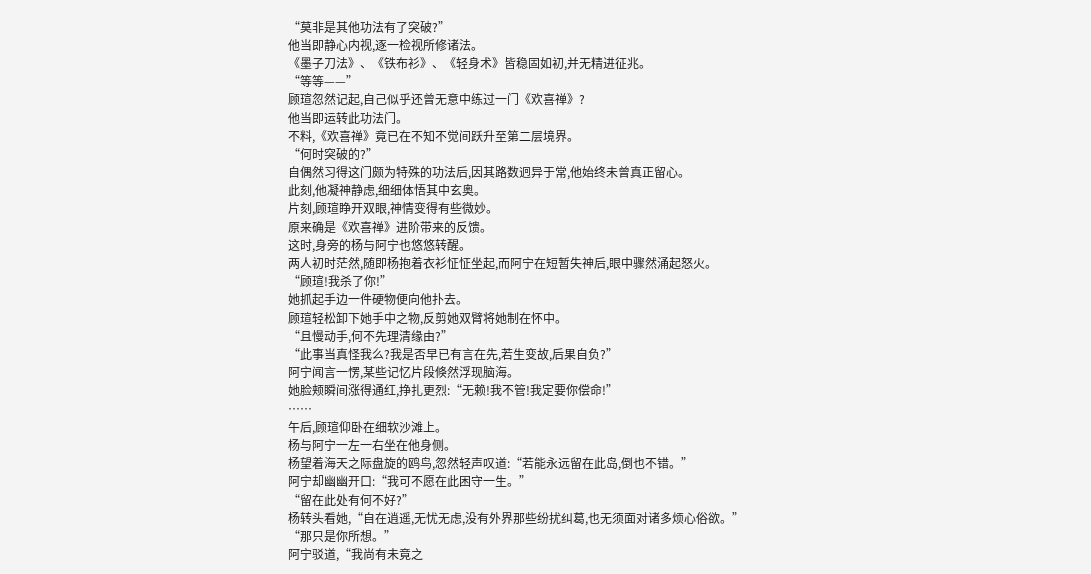“莫非是其他功法有了突破?”
他当即静心内视,逐一检视所修诸法。
《墨子刀法》、《铁布衫》、《轻身术》皆稳固如初,并无精进征兆。
“等等——”
顾瑄忽然记起,自己似乎还曾无意中练过一门《欢喜禅》?
他当即运转此功法门。
不料,《欢喜禅》竟已在不知不觉间跃升至第二层境界。
“何时突破的?”
自偶然习得这门颇为特殊的功法后,因其路数迥异于常,他始终未曾真正留心。
此刻,他凝神静虑,细细体悟其中玄奥。
片刻,顾瑄睁开双眼,神情变得有些微妙。
原来确是《欢喜禅》进阶带来的反馈。
这时,身旁的杨与阿宁也悠悠转醒。
两人初时茫然,随即杨抱着衣衫怔怔坐起,而阿宁在短暂失神后,眼中骤然涌起怒火。
“顾瑄!我杀了你!”
她抓起手边一件硬物便向他扑去。
顾瑄轻松卸下她手中之物,反剪她双臂将她制在怀中。
“且慢动手,何不先理清缘由?”
“此事当真怪我么?我是否早已有言在先,若生变故,后果自负?”
阿宁闻言一愣,某些记忆片段倏然浮现脑海。
她脸颊瞬间涨得通红,挣扎更烈:“无赖!我不管!我定要你偿命!”
……
午后,顾瑄仰卧在细软沙滩上。
杨与阿宁一左一右坐在他身侧。
杨望着海天之际盘旋的鸥鸟,忽然轻声叹道:“若能永远留在此岛,倒也不错。”
阿宁却幽幽开口:“我可不愿在此困守一生。”
“留在此处有何不好?”
杨转头看她,“自在逍遥,无忧无虑,没有外界那些纷扰纠葛,也无须面对诸多烦心俗欲。”
“那只是你所想。”
阿宁驳道,“我尚有未竟之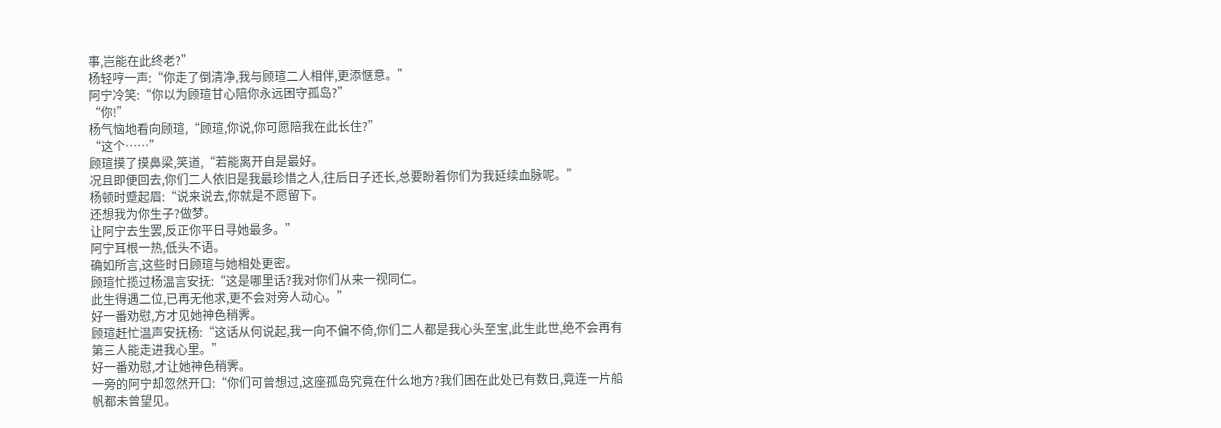事,岂能在此终老?”
杨轻哼一声:“你走了倒清净,我与顾瑄二人相伴,更添惬意。”
阿宁冷笑:“你以为顾瑄甘心陪你永远困守孤岛?”
“你!”
杨气恼地看向顾瑄,“顾瑄,你说,你可愿陪我在此长住?”
“这个……”
顾瑄摸了摸鼻梁,笑道,“若能离开自是最好。
况且即便回去,你们二人依旧是我最珍惜之人,往后日子还长,总要盼着你们为我延续血脉呢。”
杨顿时蹙起眉:“说来说去,你就是不愿留下。
还想我为你生子?做梦。
让阿宁去生罢,反正你平日寻她最多。”
阿宁耳根一热,低头不语。
确如所言,这些时日顾瑄与她相处更密。
顾瑄忙揽过杨温言安抚:“这是哪里话?我对你们从来一视同仁。
此生得遇二位,已再无他求,更不会对旁人动心。”
好一番劝慰,方才见她神色稍霁。
顾瑄赶忙温声安抚杨:“这话从何说起,我一向不偏不倚,你们二人都是我心头至宝,此生此世,绝不会再有第三人能走进我心里。”
好一番劝慰,才让她神色稍霁。
一旁的阿宁却忽然开口:“你们可曾想过,这座孤岛究竟在什么地方?我们困在此处已有数日,竟连一片船帆都未曾望见。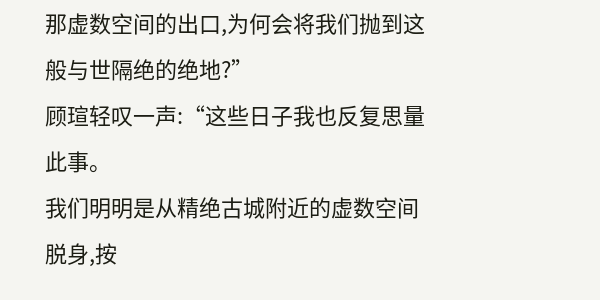那虚数空间的出口,为何会将我们抛到这般与世隔绝的绝地?”
顾瑄轻叹一声:“这些日子我也反复思量此事。
我们明明是从精绝古城附近的虚数空间脱身,按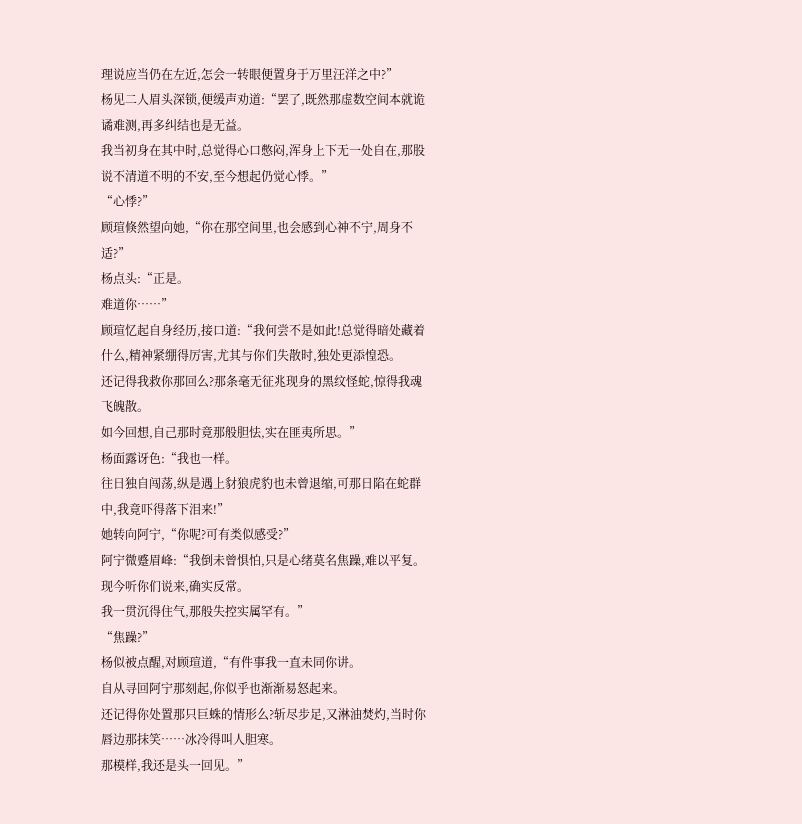理说应当仍在左近,怎会一转眼便置身于万里汪洋之中?”
杨见二人眉头深锁,便缓声劝道:“罢了,既然那虚数空间本就诡谲难测,再多纠结也是无益。
我当初身在其中时,总觉得心口憋闷,浑身上下无一处自在,那股说不清道不明的不安,至今想起仍觉心悸。”
“心悸?”
顾瑄倏然望向她,“你在那空间里,也会感到心神不宁,周身不适?”
杨点头:“正是。
难道你……”
顾瑄忆起自身经历,接口道:“我何尝不是如此!总觉得暗处藏着什么,精神紧绷得厉害,尤其与你们失散时,独处更添惶恐。
还记得我救你那回么?那条毫无征兆现身的黑纹怪蛇,惊得我魂飞魄散。
如今回想,自己那时竟那般胆怯,实在匪夷所思。”
杨面露讶色:“我也一样。
往日独自闯荡,纵是遇上豺狼虎豹也未曾退缩,可那日陷在蛇群中,我竟吓得落下泪来!”
她转向阿宁,“你呢?可有类似感受?”
阿宁微蹙眉峰:“我倒未曾惧怕,只是心绪莫名焦躁,难以平复。
现今听你们说来,确实反常。
我一贯沉得住气,那般失控实属罕有。”
“焦躁?”
杨似被点醒,对顾瑄道,“有件事我一直未同你讲。
自从寻回阿宁那刻起,你似乎也渐渐易怒起来。
还记得你处置那只巨蛛的情形么?斩尽步足,又淋油焚灼,当时你唇边那抹笑……冰冷得叫人胆寒。
那模样,我还是头一回见。”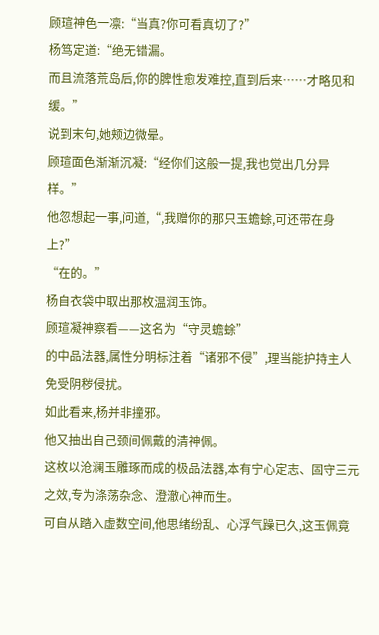顾瑄神色一凛:“当真?你可看真切了?”
杨笃定道:“绝无错漏。
而且流落荒岛后,你的脾性愈发难控,直到后来……才略见和缓。”
说到末句,她颊边微晕。
顾瑄面色渐渐沉凝:“经你们这般一提,我也觉出几分异样。”
他忽想起一事,问道,“,我赠你的那只玉蟾蜍,可还带在身上?”
“在的。”
杨自衣袋中取出那枚温润玉饰。
顾瑄凝神察看——这名为“守灵蟾蜍”
的中品法器,属性分明标注着“诸邪不侵”,理当能护持主人免受阴秽侵扰。
如此看来,杨并非撞邪。
他又抽出自己颈间佩戴的清神佩。
这枚以沧澜玉雕琢而成的极品法器,本有宁心定志、固守三元之效,专为涤荡杂念、澄澈心神而生。
可自从踏入虚数空间,他思绪纷乱、心浮气躁已久,这玉佩竟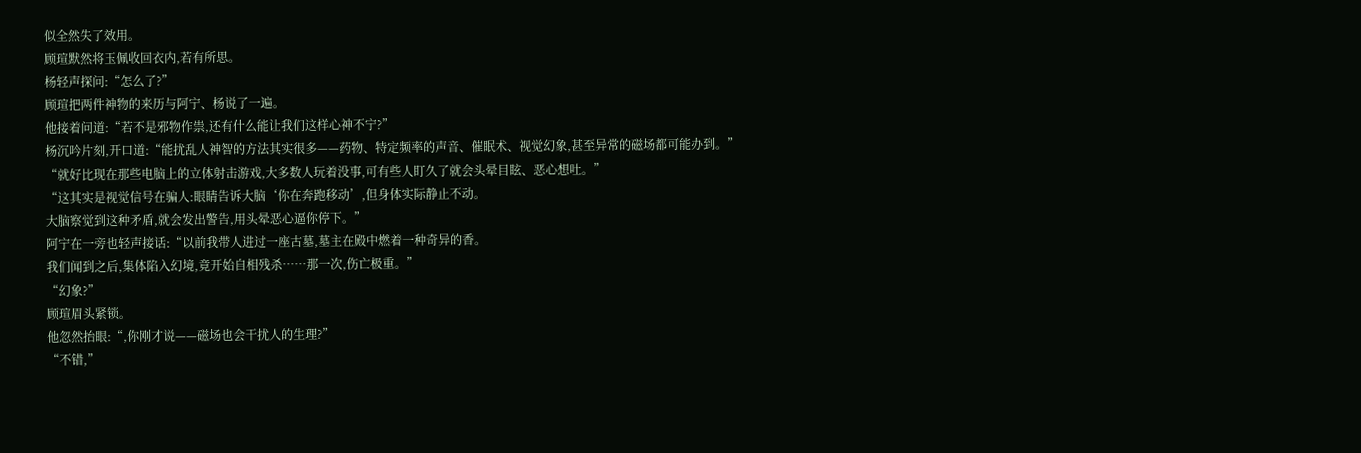似全然失了效用。
顾瑄默然将玉佩收回衣内,若有所思。
杨轻声探问:“怎么了?”
顾瑄把两件神物的来历与阿宁、杨说了一遍。
他接着问道:“若不是邪物作祟,还有什么能让我们这样心神不宁?”
杨沉吟片刻,开口道:“能扰乱人神智的方法其实很多——药物、特定频率的声音、催眠术、视觉幻象,甚至异常的磁场都可能办到。”
“就好比现在那些电脑上的立体射击游戏,大多数人玩着没事,可有些人盯久了就会头晕目眩、恶心想吐。”
“这其实是视觉信号在骗人:眼睛告诉大脑‘你在奔跑移动’,但身体实际静止不动。
大脑察觉到这种矛盾,就会发出警告,用头晕恶心逼你停下。”
阿宁在一旁也轻声接话:“以前我带人进过一座古墓,墓主在殿中燃着一种奇异的香。
我们闻到之后,集体陷入幻境,竟开始自相残杀……那一次,伤亡极重。”
“幻象?”
顾瑄眉头紧锁。
他忽然抬眼:“,你刚才说——磁场也会干扰人的生理?”
“不错,”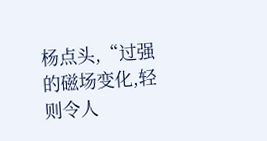杨点头,“过强的磁场变化,轻则令人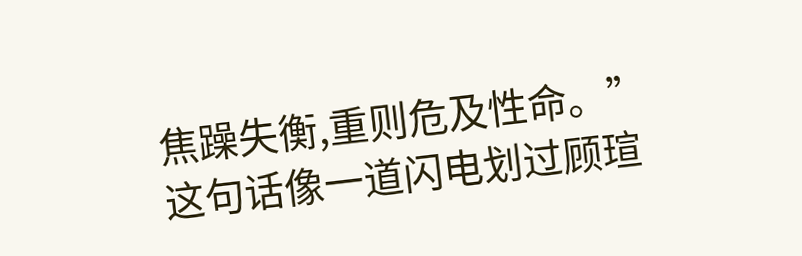焦躁失衡,重则危及性命。”
这句话像一道闪电划过顾瑄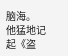脑海。
他猛地记起《盗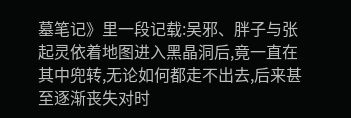墓笔记》里一段记载:吴邪、胖子与张起灵依着地图进入黑晶洞后,竟一直在其中兜转,无论如何都走不出去,后来甚至逐渐丧失对时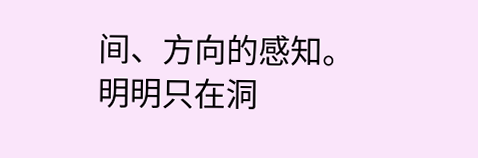间、方向的感知。
明明只在洞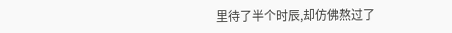里待了半个时辰,却仿佛熬过了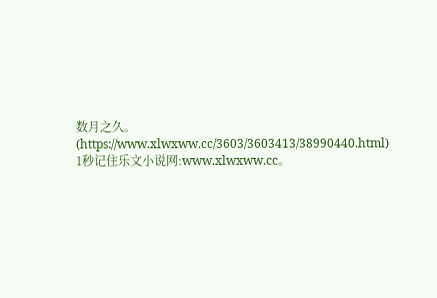数月之久。
(https://www.xlwxww.cc/3603/3603413/38990440.html)
1秒记住乐文小说网:www.xlwxww.cc。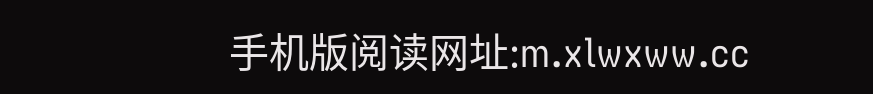手机版阅读网址:m.xlwxww.cc